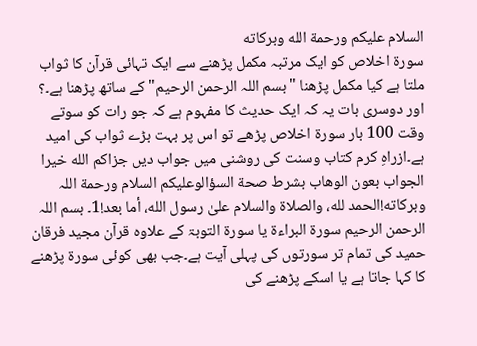السلام عليكم ورحمة الله وبركاته
سورۃ اخلاص کو ایک مرتبہ مکمل پڑھنے سے ایک تہائی قرآن کا ثواب ملتا ہے کیا مکمل پڑھنا "بسم اللہ الرحمن الرحیم" کے ساتھ پڑھنا ہے۔؟ اور دوسری بات یہ کہ ایک حدیث کا مفہوم ہے کہ جو رات کو سوتے وقت 100 بار سورۃ اخلاص پڑھے تو اس پر بہت بڑے ثواب کی امید ہے۔ازراہِ کرم کتاب وسنت کی روشنی میں جواب دیں جزاكم الله خيرا
الجواب بعون الوهاب بشرط صحة السؤالوعلیکم السلام ورحمة اللہ وبرکاته!الحمد لله، والصلاة والسلام علىٰ رسول الله، أما بعد!1۔ بسم اللہ الرحمن الرحیم سورۃ البراءۃ یا سورۃ التوبۃ کے علاوہ قرآن مجید فرقان حمید کی تمام تر سورتوں کی پہلی آیت ہے۔جب بھی کوئی سورۃ پڑھنے کا کہا جاتا ہے یا اسکے پڑھنے کی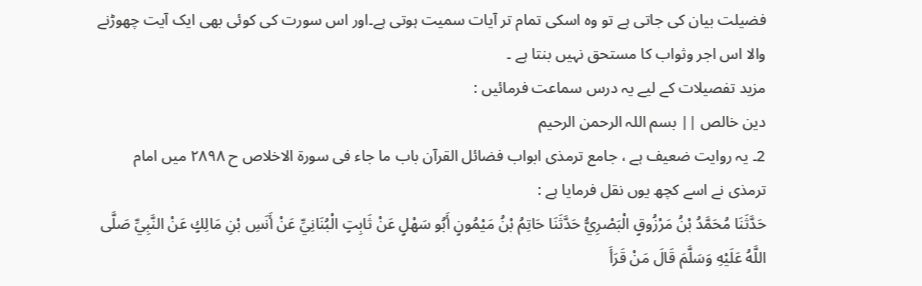فضیلت بیان کی جاتی ہے تو وہ اسکی تمام تر آیات سمیت ہوتی ہے۔اور اس سورت کی کوئی بھی ایک آیت چھوڑنے والا اس اجر وثواب کا مستحق نہیں بنتا ہے ۔
مزید تفصیلات کے لیے یہ درس سماعت فرمائیں :
دين خالص || بسم اللہ الرحمن الرحیم
2۔ یہ روایت ضعیف ہے ، جامع ترمذی ابواب فضائل القرآن باب ما جاء فی سورۃ الاخلاص ح ۲۸۹۸ میں امام ترمذی نے اسے کچھ یوں نقل فرمایا ہے :
حَدَّثَنَا مُحَمَّدُ بْنُ مَرْزُوقٍ الْبَصْرِيُّ حَدَّثَنَا حَاتِمُ بْنُ مَيْمُونٍ أَبُو سَهْلٍ عَنْ ثَابِتٍ الْبُنَانِيِّ عَنْ أَنَسِ بْنِ مَالِكٍ عَنْ النَّبِيِّ صَلَّى اللَّهُ عَلَيْهِ وَسَلَّمَ قَالَ مَنْ قَرَأَ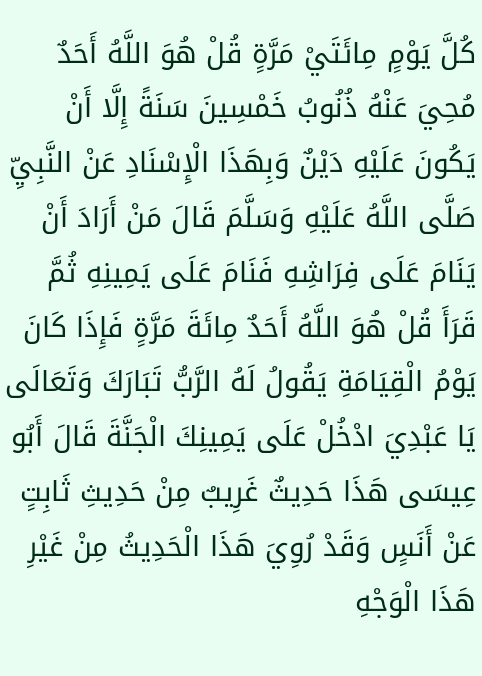كُلَّ يَوْمٍ مِائَتَيْ مَرَّةٍ قُلْ هُوَ اللَّهُ أَحَدٌ مُحِيَ عَنْهُ ذُنُوبُ خَمْسِينَ سَنَةً إِلَّا أَنْ يَكُونَ عَلَيْهِ دَيْنٌ وَبِهَذَا الْإِسْنَادِ عَنْ النَّبِيِّ صَلَّى اللَّهُ عَلَيْهِ وَسَلَّمَ قَالَ مَنْ أَرَادَ أَنْ يَنَامَ عَلَى فِرَاشِهِ فَنَامَ عَلَى يَمِينِهِ ثُمَّ قَرَأَ قُلْ هُوَ اللَّهُ أَحَدٌ مِائَةَ مَرَّةٍ فَإِذَا كَانَ يَوْمُ الْقِيَامَةِ يَقُولُ لَهُ الرَّبُّ تَبَارَكَ وَتَعَالَى يَا عَبْدِيَ ادْخُلْ عَلَى يَمِينِكَ الْجَنَّةَ قَالَ أَبُو عِيسَى هَذَا حَدِيثٌ غَرِيبٌ مِنْ حَدِيثِ ثَابِتٍ عَنْ أَنَسٍ وَقَدْ رُوِيَ هَذَا الْحَدِيثُ مِنْ غَيْرِ هَذَا الْوَجْهِ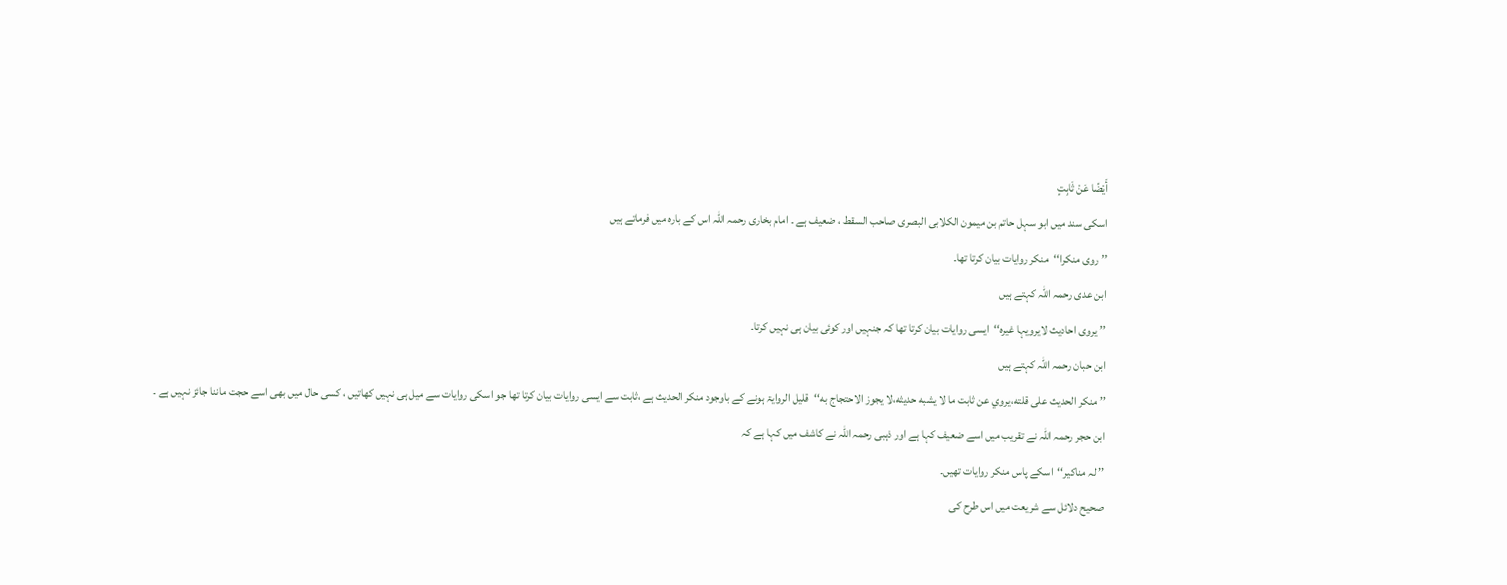أَيْضًا عَنْ ثَابِتٍ
اسکی سند میں ابو سہل حاتم بن میمون الکلابی البصری صاحب السقط ، ضعیف ہے ۔ امام بخاری رحمہ اللہ اس کے بارہ میں فرماتے ہیں
’’ روى منکرا‘‘منکر روایات بیان کرتا تھا۔
ابن عدی رحمہ اللہ کہتے ہیں
’’ یروی احادیث لایرویہا غیرہ‘‘ایسی روایات بیان کرتا تھا کہ جنہیں اور کوئی بیان ہی نہیں کرتا۔
ابن حبان رحمہ اللہ کہتے ہیں
’’ منكر الحديث على قلته،يروي عن ثابت ما لا يشبه حديثه،لا يجوز الاحتجاج به‘‘قلیل الروایۃ ہونے کے باوجود منکر الحدیث ہے ،ثابت سے ایسی روایات بیان کرتا تھا جو اسکی روایات سے میل ہی نہیں کھاتیں ، کسی حال میں بھی اسے حجت ماننا جائز نہیں ہے ۔
ابن حجر رحمہ اللہ نے تقریب میں اسے ضعیف کہا ہے اور ذہبی رحمہ اللہ نے کاشف میں کہا ہے کہ
’’ لہ مناکیر‘‘اسکے پاس منکر روایات تھیں۔
صحیح دلائل سے شریعت میں اس طرح کی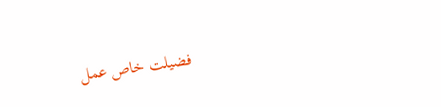فضیلت خاص عمل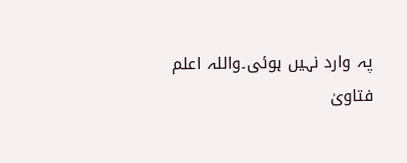پہ وارد نہیں ہوئی۔واللہ اعلم
فتاویٰ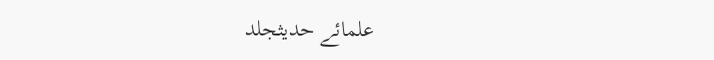علمائے حدیثجلد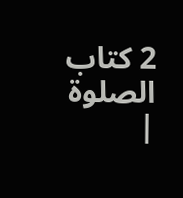2 کتاب الصلوۃ |